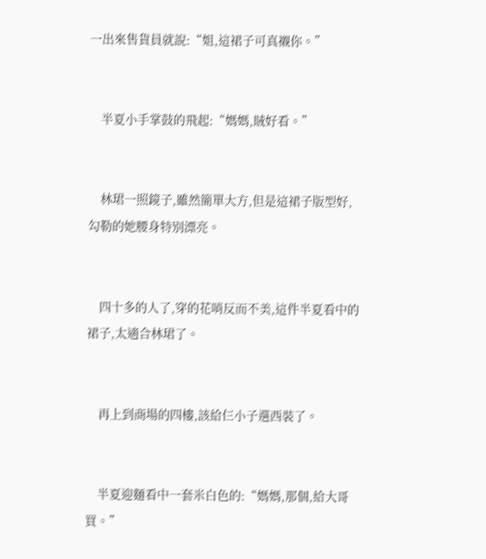一出來售貨員就說:“姐,這裙子可真襯你。”


    半夏小手掌鼓的飛起:“媽媽,賊好看。”


    林珺一照鏡子,雖然簡單大方,但是這裙子版型好,勾勒的她腰身特別漂亮。


    四十多的人了,穿的花哨反而不美,這件半夏看中的裙子,太適合林珺了。


    再上到商場的四樓,該給仨小子選西裝了。


    半夏迎麵看中一套米白色的:“媽媽,那個,給大哥買。”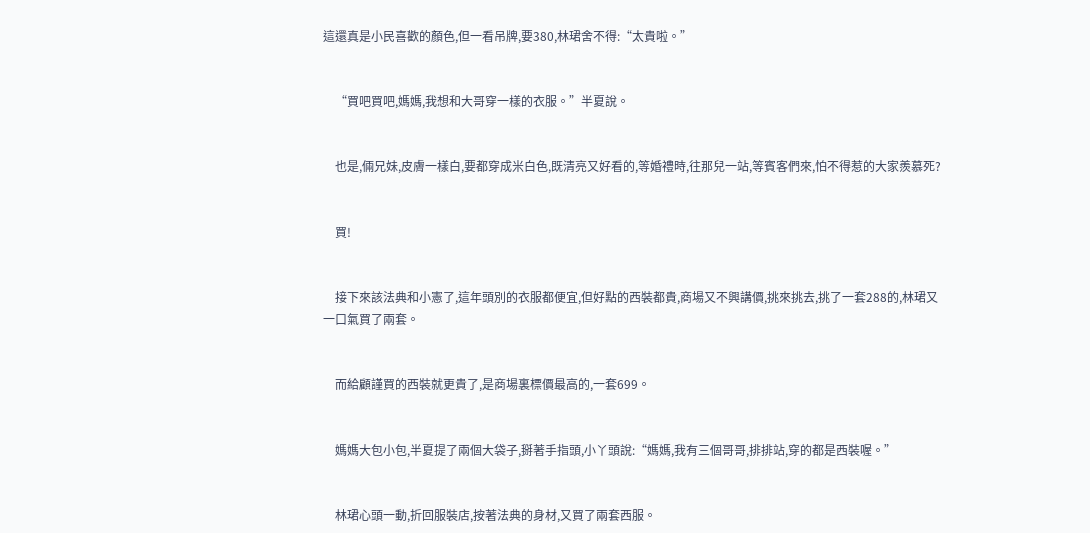這還真是小民喜歡的顏色,但一看吊牌,要380,林珺舍不得:“太貴啦。”


    “買吧買吧,媽媽,我想和大哥穿一樣的衣服。”半夏說。


    也是,倆兄妹,皮膚一樣白,要都穿成米白色,既清亮又好看的,等婚禮時,往那兒一站,等賓客們來,怕不得惹的大家羨慕死?


    買!


    接下來該法典和小憲了,這年頭別的衣服都便宜,但好點的西裝都貴,商場又不興講價,挑來挑去,挑了一套288的,林珺又一口氣買了兩套。


    而給顧謹買的西裝就更貴了,是商場裏標價最高的,一套699。


    媽媽大包小包,半夏提了兩個大袋子,掰著手指頭,小丫頭說:“媽媽,我有三個哥哥,排排站,穿的都是西裝喔。”


    林珺心頭一動,折回服裝店,按著法典的身材,又買了兩套西服。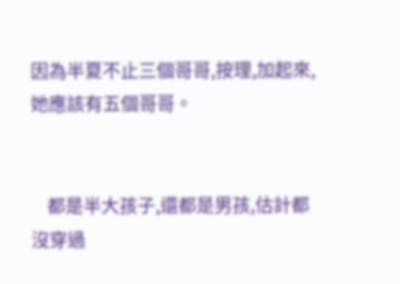因為半夏不止三個哥哥,按理,加起來,她應該有五個哥哥。


    都是半大孩子,還都是男孩,估計都沒穿過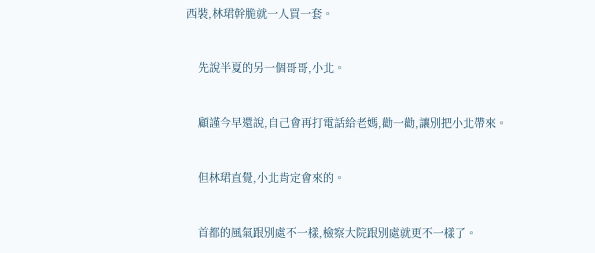西裝,林珺幹脆就一人買一套。


    先說半夏的另一個哥哥,小北。


    顧謹今早還說,自己會再打電話給老媽,勸一勸,讓別把小北帶來。


    但林珺直覺,小北肯定會來的。


    首都的風氣跟別處不一樣,檢察大院跟別處就更不一樣了。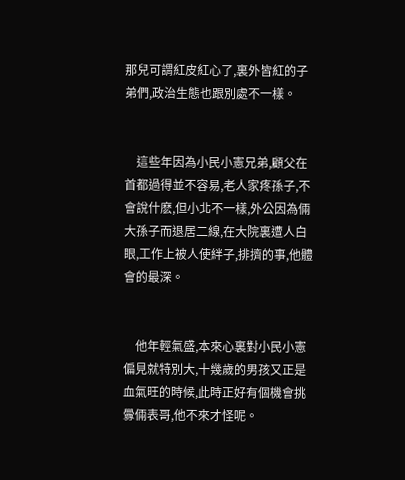那兒可謂紅皮紅心了,裏外皆紅的子弟們,政治生態也跟別處不一樣。


    這些年因為小民小憲兄弟,顧父在首都過得並不容易,老人家疼孫子,不會說什麽,但小北不一樣,外公因為倆大孫子而退居二線,在大院裏遭人白眼,工作上被人使絆子,排擠的事,他體會的最深。


    他年輕氣盛,本來心裏對小民小憲偏見就特別大,十幾歲的男孩又正是血氣旺的時候,此時正好有個機會挑釁倆表哥,他不來才怪呢。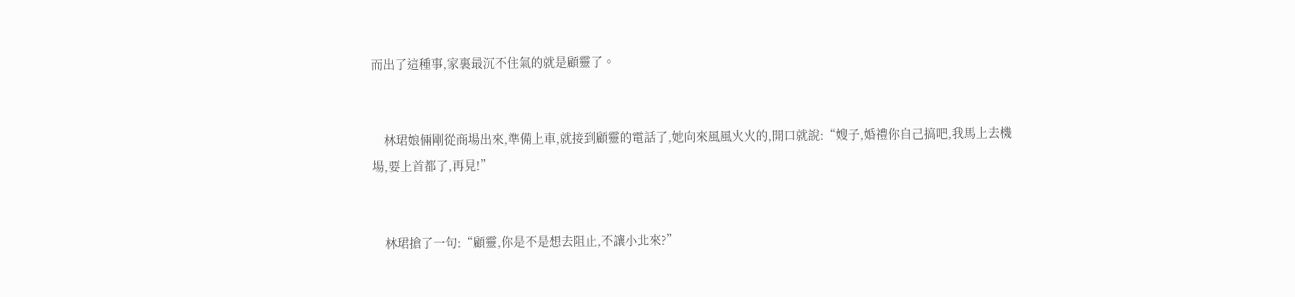而出了這種事,家裏最沉不住氣的就是顧靈了。


    林珺娘倆剛從商場出來,準備上車,就接到顧靈的電話了,她向來風風火火的,開口就說:“嫂子,婚禮你自己搞吧,我馬上去機場,要上首都了,再見!”


    林珺搶了一句:“顧靈,你是不是想去阻止,不讓小北來?”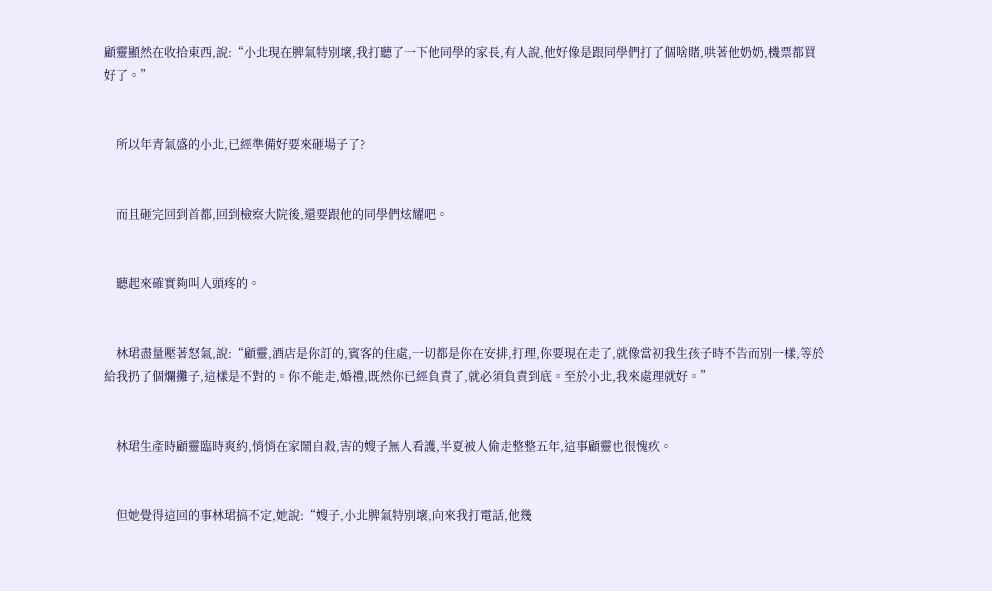顧靈顯然在收拾東西,說:“小北現在脾氣特別壞,我打聽了一下他同學的家長,有人說,他好像是跟同學們打了個啥賭,哄著他奶奶,機票都買好了。”


    所以年青氣盛的小北,已經準備好要來砸場子了?


    而且砸完回到首都,回到檢察大院後,還要跟他的同學們炫耀吧。


    聽起來確實夠叫人頭疼的。


    林珺盡量壓著怒氣,說:“顧靈,酒店是你訂的,賓客的住處,一切都是你在安排,打理,你要現在走了,就像當初我生孩子時不告而別一樣,等於給我扔了個爛攤子,這樣是不對的。你不能走,婚禮,既然你已經負責了,就必須負責到底。至於小北,我來處理就好。”


    林珺生產時顧靈臨時爽約,悄悄在家鬧自殺,害的嫂子無人看護,半夏被人偷走整整五年,這事顧靈也很愧疚。


    但她覺得這回的事林珺搞不定,她說:“嫂子,小北脾氣特別壞,向來我打電話,他幾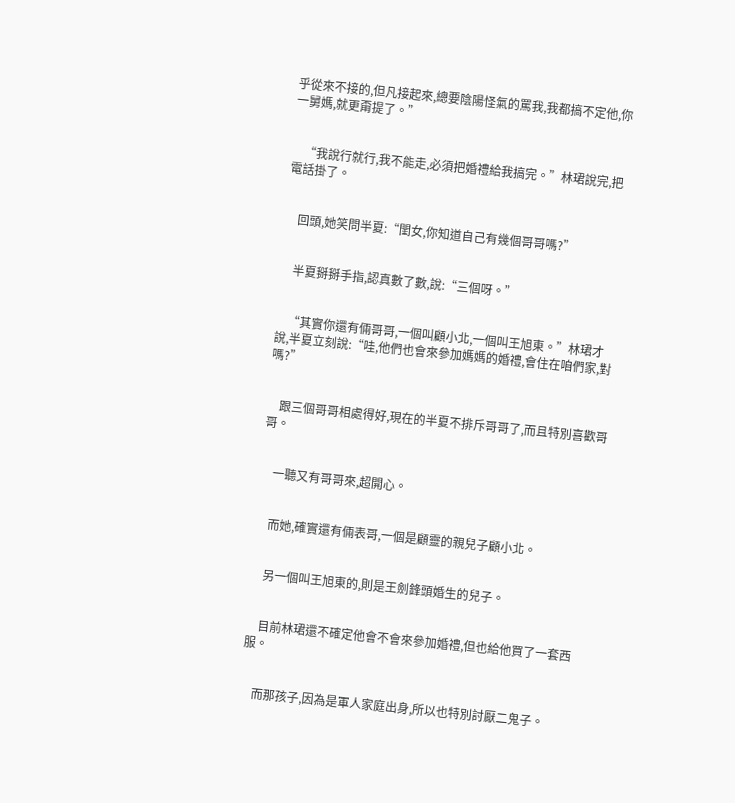乎從來不接的,但凡接起來,總要陰陽怪氣的罵我,我都搞不定他,你一舅媽,就更甭提了。”


    “我說行就行,我不能走,必須把婚禮給我搞完。”林珺說完,把電話掛了。


    回頭,她笑問半夏:“閨女,你知道自己有幾個哥哥嗎?”


    半夏掰掰手指,認真數了數,說:“三個呀。”


    “其實你還有倆哥哥,一個叫顧小北,一個叫王旭東。”林珺才說,半夏立刻說:“哇,他們也會來參加媽媽的婚禮,會住在咱們家,對嗎?”


    跟三個哥哥相處得好,現在的半夏不排斥哥哥了,而且特別喜歡哥哥。


    一聽又有哥哥來,超開心。


    而她,確實還有倆表哥,一個是顧靈的親兒子顧小北。


    另一個叫王旭東的,則是王劍鋒頭婚生的兒子。


    目前林珺還不確定他會不會來參加婚禮,但也給他買了一套西服。


    而那孩子,因為是軍人家庭出身,所以也特別討厭二鬼子。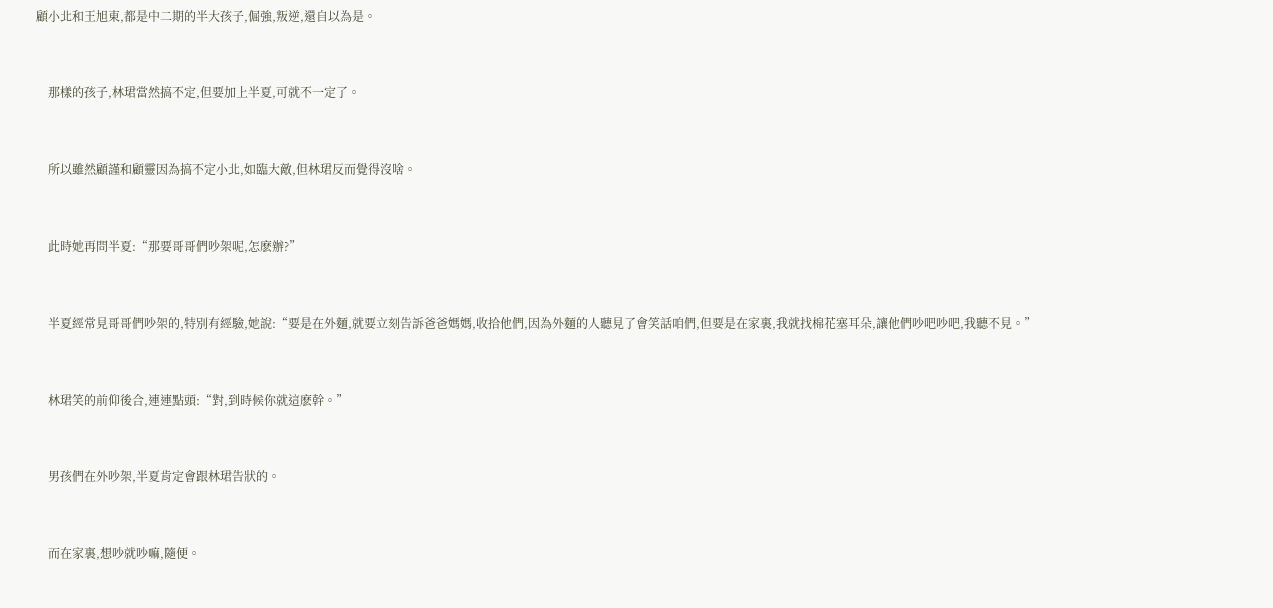顧小北和王旭東,都是中二期的半大孩子,倔強,叛逆,還自以為是。


    那樣的孩子,林珺當然搞不定,但要加上半夏,可就不一定了。


    所以雖然顧謹和顧靈因為搞不定小北,如臨大敵,但林珺反而覺得沒啥。


    此時她再問半夏:“那要哥哥們吵架呢,怎麽辦?”


    半夏經常見哥哥們吵架的,特別有經驗,她說:“要是在外麵,就要立刻告訴爸爸媽媽,收拾他們,因為外麵的人聽見了會笑話咱們,但要是在家裏,我就找棉花塞耳朵,讓他們吵吧吵吧,我聽不見。”


    林珺笑的前仰後合,連連點頭:“對,到時候你就這麽幹。”


    男孩們在外吵架,半夏肯定會跟林珺告狀的。


    而在家裏,想吵就吵嘛,隨便。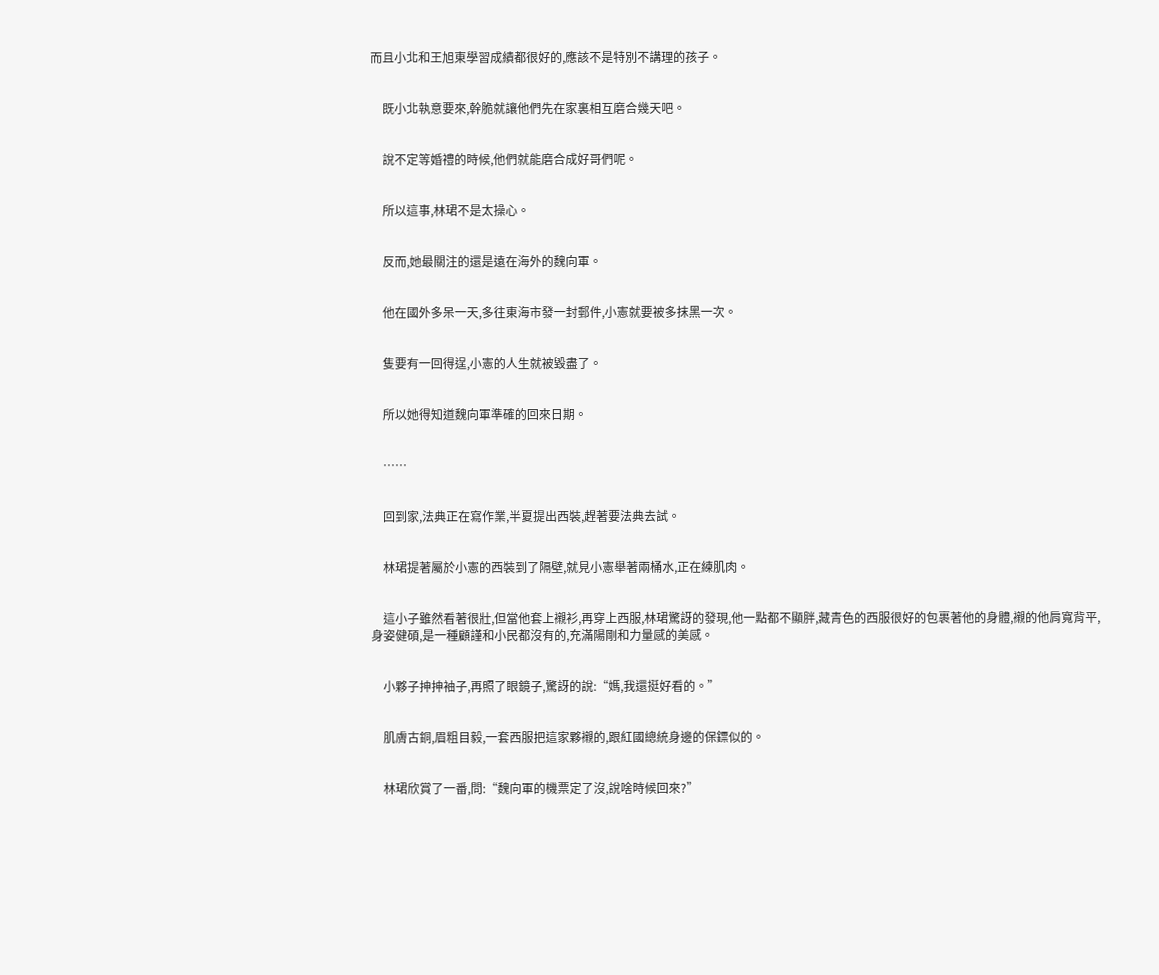而且小北和王旭東學習成績都很好的,應該不是特別不講理的孩子。


    既小北執意要來,幹脆就讓他們先在家裏相互磨合幾天吧。


    說不定等婚禮的時候,他們就能磨合成好哥們呢。


    所以這事,林珺不是太操心。


    反而,她最關注的還是遠在海外的魏向軍。


    他在國外多呆一天,多往東海市發一封郵件,小憲就要被多抹黑一次。


    隻要有一回得逞,小憲的人生就被毀盡了。


    所以她得知道魏向軍準確的回來日期。


    ……


    回到家,法典正在寫作業,半夏提出西裝,趕著要法典去試。


    林珺提著屬於小憲的西裝到了隔壁,就見小憲舉著兩桶水,正在練肌肉。


    這小子雖然看著很壯,但當他套上襯衫,再穿上西服,林珺驚訝的發現,他一點都不顯胖,藏青色的西服很好的包裹著他的身體,襯的他肩寬背平,身姿健碩,是一種顧謹和小民都沒有的,充滿陽剛和力量感的美感。


    小夥子抻抻袖子,再照了眼鏡子,驚訝的說:“媽,我還挺好看的。”


    肌膚古銅,眉粗目毅,一套西服把這家夥襯的,跟紅國總統身邊的保鏢似的。


    林珺欣賞了一番,問:“魏向軍的機票定了沒,說啥時候回來?”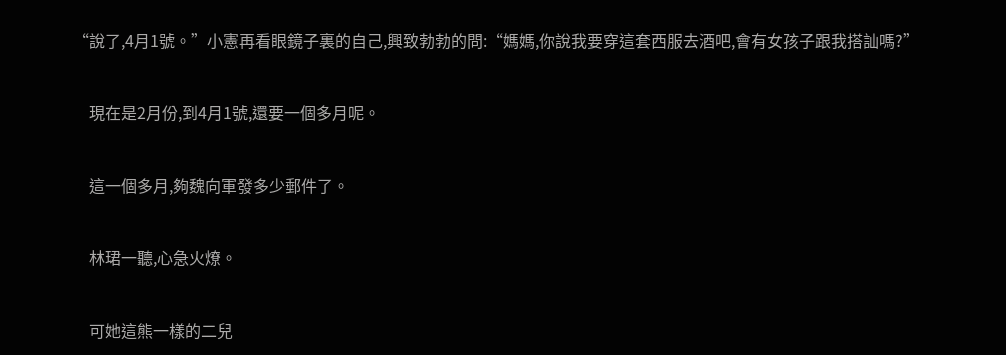“說了,4月1號。”小憲再看眼鏡子裏的自己,興致勃勃的問:“媽媽,你說我要穿這套西服去酒吧,會有女孩子跟我搭訕嗎?”


    現在是2月份,到4月1號,還要一個多月呢。


    這一個多月,夠魏向軍發多少郵件了。


    林珺一聽,心急火燎。


    可她這熊一樣的二兒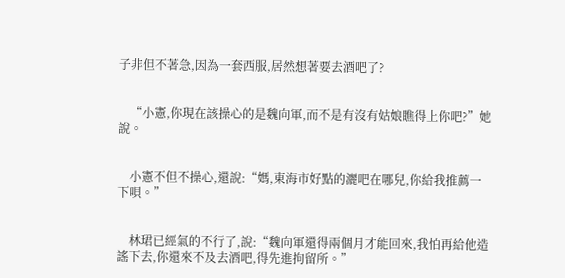子非但不著急,因為一套西服,居然想著要去酒吧了?


    “小憲,你現在該操心的是魏向軍,而不是有沒有姑娘瞧得上你吧?”她說。


    小憲不但不操心,還說:“媽,東海市好點的灑吧在哪兒,你給我推薦一下唄。”


    林珺已經氣的不行了,說:“魏向軍還得兩個月才能回來,我怕再給他造謠下去,你還來不及去酒吧,得先進拘留所。”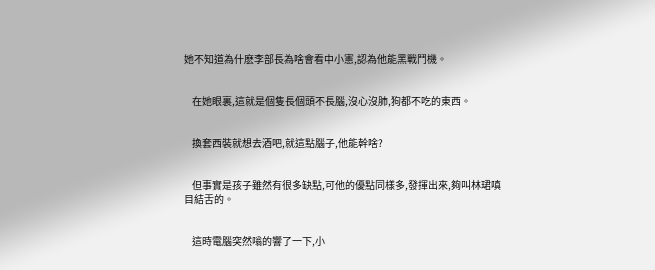她不知道為什麽李部長為啥會看中小憲,認為他能黑戰鬥機。


    在她眼裏,這就是個隻長個頭不長腦,沒心沒肺,狗都不吃的東西。


    換套西裝就想去酒吧,就這點腦子,他能幹啥?


    但事實是孩子雖然有很多缺點,可他的優點同樣多,發揮出來,夠叫林珺嗔目結舌的。


    這時電腦突然嗡的響了一下,小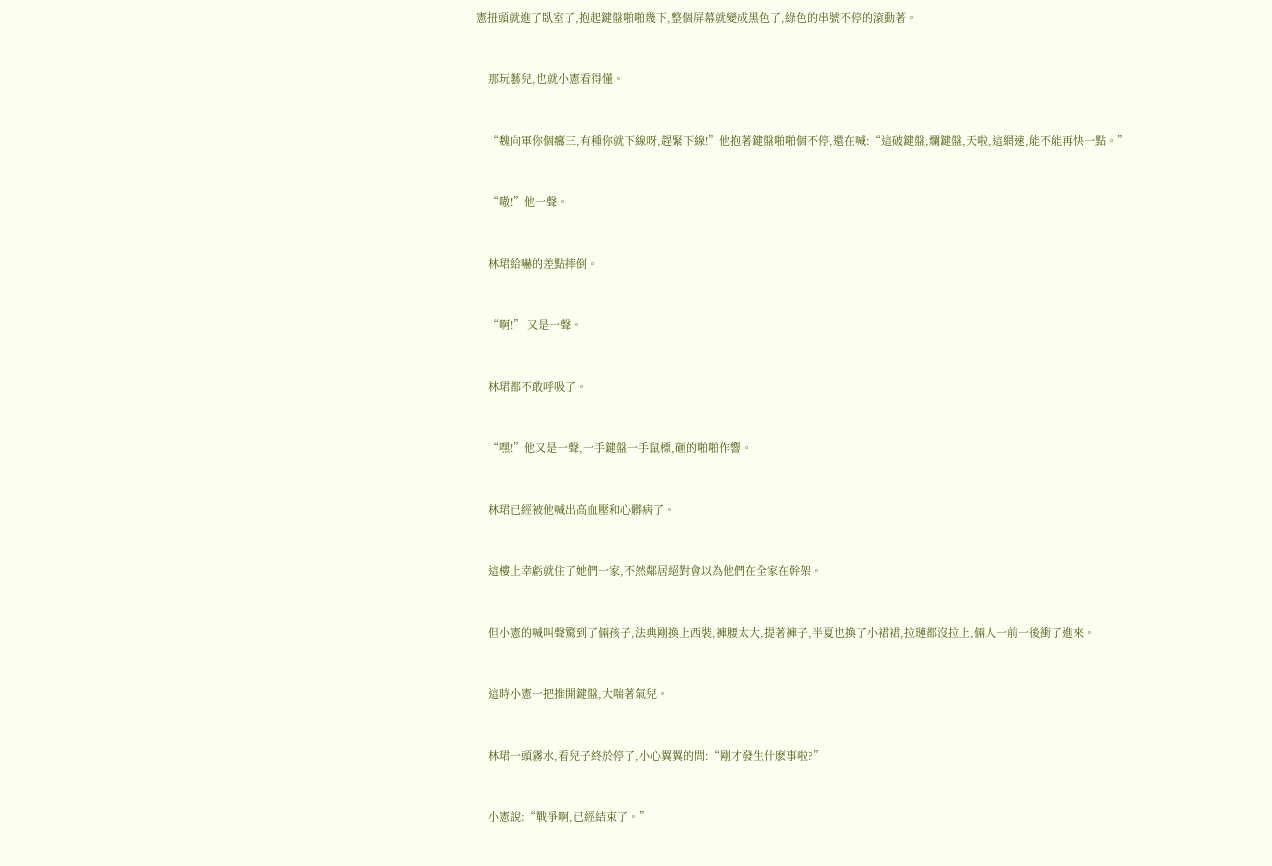憲扭頭就進了臥室了,抱起鍵盤啪啪幾下,整個屏幕就變成黑色了,綠色的串號不停的滾動著。


    那玩藝兒,也就小憲看得懂。


    “魏向軍你個癟三,有種你就下線呀,趕緊下線!”他抱著鍵盤啪啪個不停,還在喊:“這破鍵盤,爛鍵盤,天啦,這網速,能不能再快一點。”


    “嗷!”他一聲。


    林珺給嚇的差點摔倒。


    “啊!” 又是一聲。


    林珺都不敢呼吸了。


    “嘿!”他又是一聲,一手鍵盤一手鼠標,砸的啪啪作響。


    林珺已經被他喊出高血壓和心髒病了。


    這樓上幸虧就住了她們一家,不然鄰居絕對會以為他們在全家在幹架。


    但小憲的喊叫聲驚到了倆孩子,法典剛換上西裝,褲腰太大,提著褲子,半夏也換了小裙裙,拉璉都沒拉上,倆人一前一後衝了進來。


    這時小憲一把推開鍵盤,大喘著氣兒。


    林珺一頭霧水,看兒子終於停了,小心翼翼的問:“剛才發生什麽事啦?”


    小憲說:“戰爭啊,已經結束了。”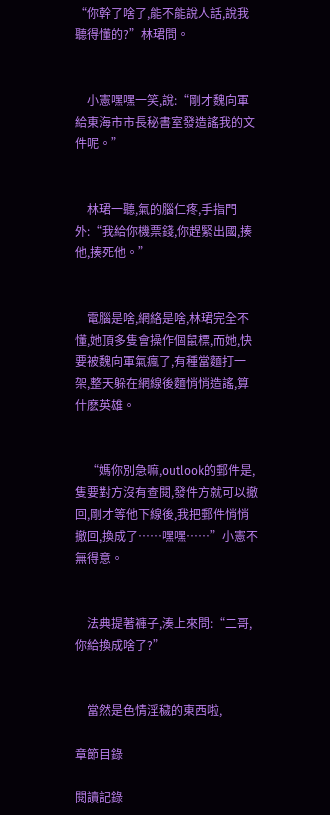“你幹了啥了,能不能說人話,說我聽得懂的?”林珺問。


    小憲嘿嘿一笑,說:“剛才魏向軍給東海市市長秘書室發造謠我的文件呢。”


    林珺一聽,氣的腦仁疼,手指門外:“我給你機票錢,你趕緊出國,揍他,揍死他。”


    電腦是啥,網絡是啥,林珺完全不懂,她頂多隻會操作個鼠標,而她,快要被魏向軍氣瘋了,有種當麵打一架,整天躲在網線後麵悄悄造謠,算什麽英雄。


    “媽你別急嘛,outlook的郵件是,隻要對方沒有查閱,發件方就可以撤回,剛才等他下線後,我把郵件悄悄撤回,換成了……嘿嘿……”小憲不無得意。


    法典提著褲子,湊上來問:“二哥,你給換成啥了?”


    當然是色情淫穢的東西啦,

章節目錄

閱讀記錄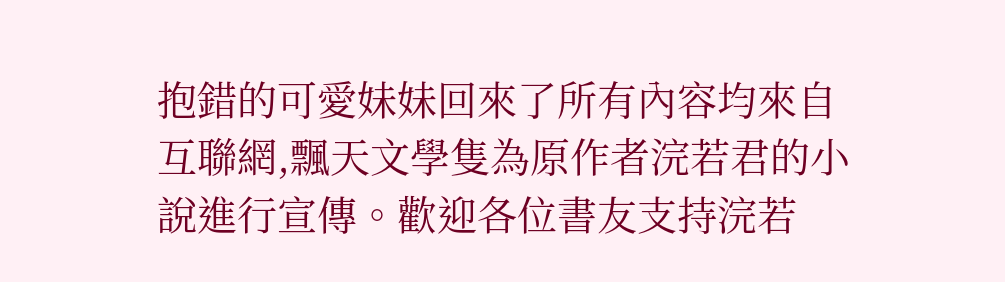抱錯的可愛妹妹回來了所有內容均來自互聯網,飄天文學隻為原作者浣若君的小說進行宣傳。歡迎各位書友支持浣若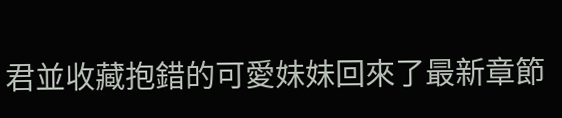君並收藏抱錯的可愛妹妹回來了最新章節